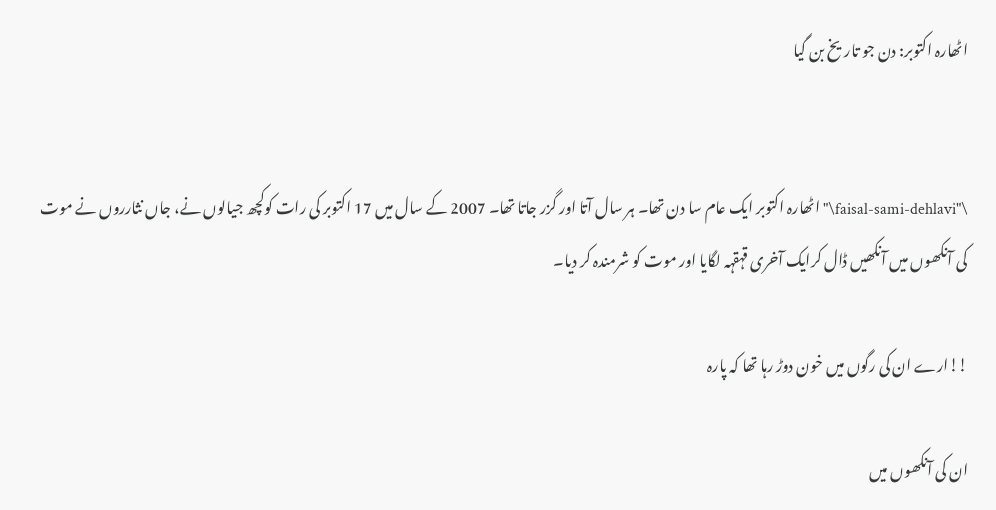اٹھارہ اکتوبر: دن جو تاریخ بن گیا


\"faisal-sami-dehlavi\"اٹھارہ اکتوبر ایک عام سا دن تھا۔ ہر سال آتا اور گزر جاتا تھا۔ 2007 کے سال میں 17 اکتوبر کی رات کوکچھ جیالوں نے، جاں نثارروں نے موت کی آنکھوں میں آنکھیں ڈال کرایک آخری قہقہہ لگایا اور موت کو شرمندہ کر دیا۔

!!ارے ان کی رگوں میں خون دوڑ رہا تھا کہ پارہ

ان کی آنکھوں میں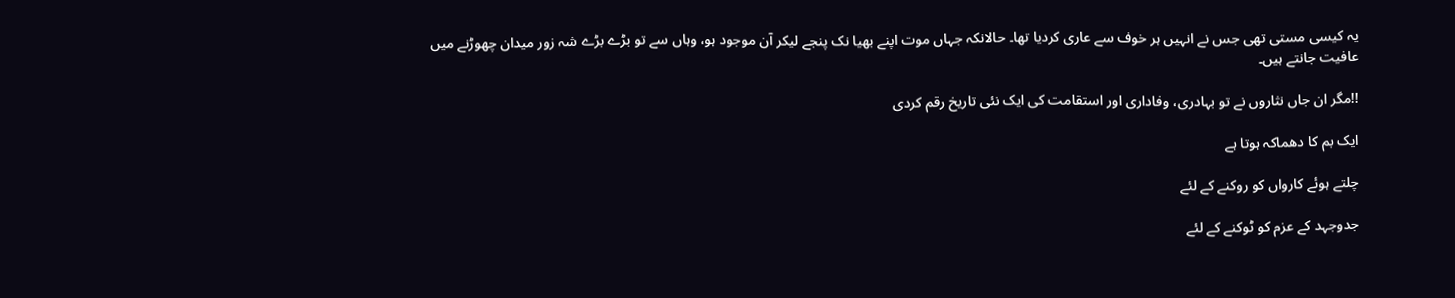یہ کیسی مستی تھی جس نے انہیں ہر خوف سے عاری کردیا تھا۔ حالانکہ جہاں موت اپنے بھیا نک پنجے لیکر آن موجود ہو، وہاں سے تو بڑے بڑے شہ زور میدان چھوڑنے میں عافیت جانتے ہیں۔

!!مگر ان جاں نثاروں نے تو بہادری، وفاداری اور استقامت کی ایک نئی تاریخ رقم کردی

ایک بم کا دھماکہ ہوتا ہے

چلتے ہوئے کارواں کو روکنے کے لئے

جدوجہد کے عزم کو ٹوکنے کے لئے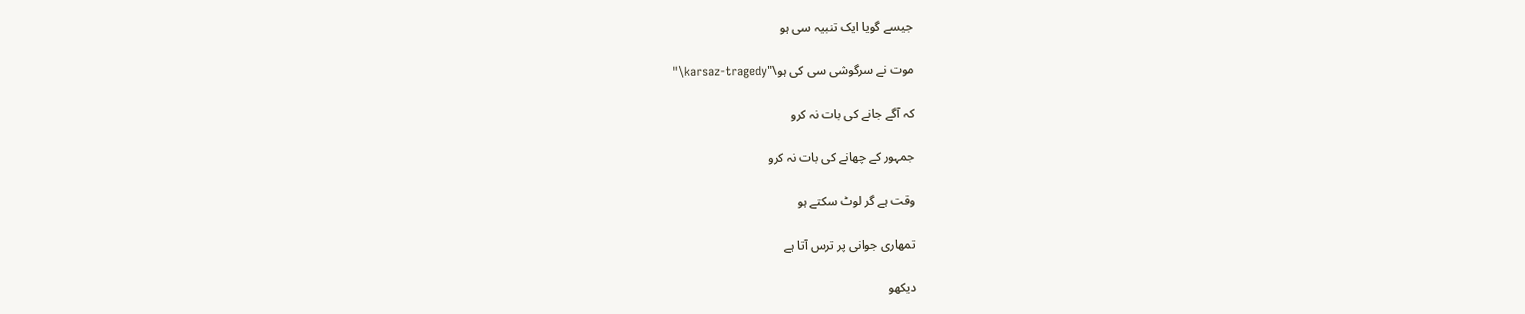جیسے گویا ایک تنبیہ سی ہو

موت نے سرگوشی سی کی ہو\"karsaz-tragedy\"

کہ آگے جانے کی بات نہ کرو

جمہور کے چھانے کی بات نہ کرو

وقت ہے گر لوٹ سکتے ہو

تمھاری جوانی پر ترس آتا ہے

دیکھو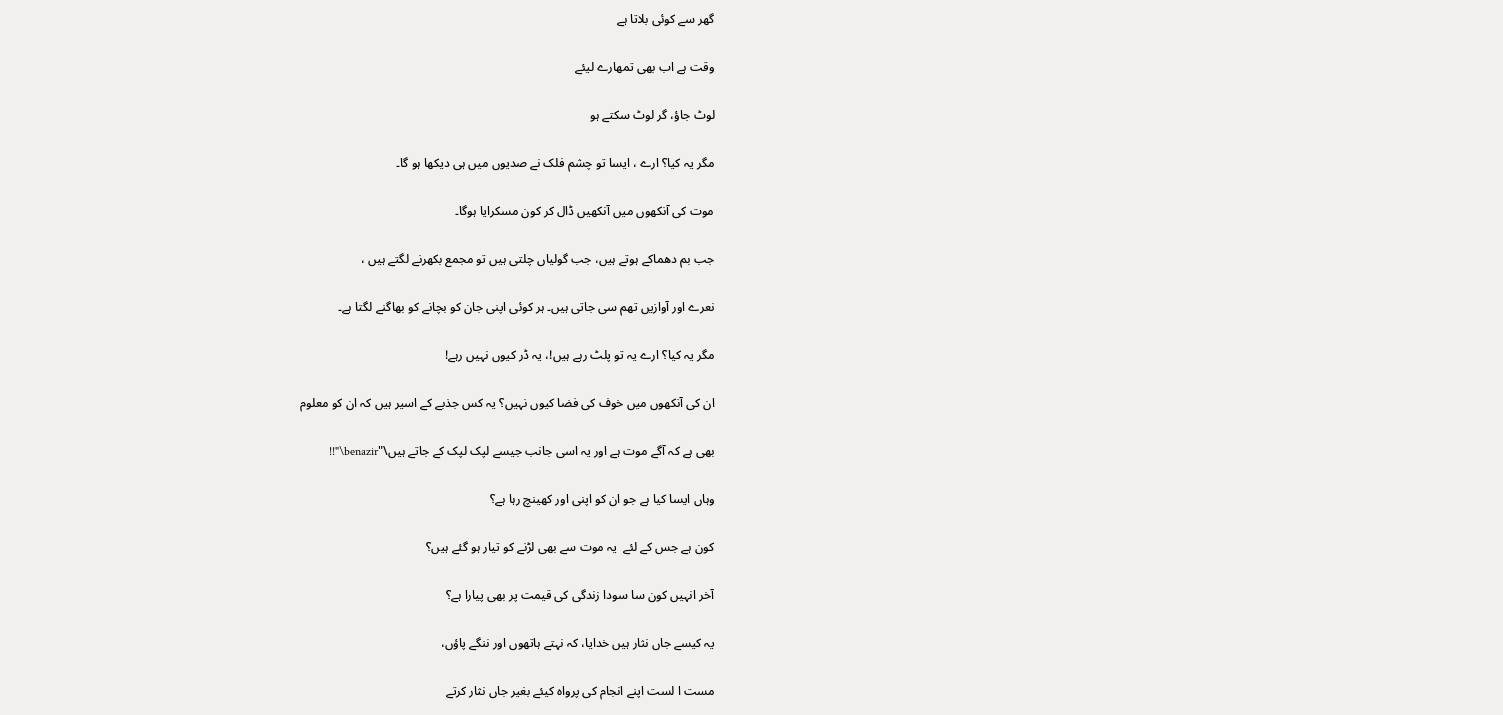گھر سے کوئی بلاتا ہے

وقت ہے اب بھی تمھارے لیئے

لوٹ جاؤ، گر لوٹ سکتے ہو

مگر یہ کیا؟ ارے ، ایسا تو چشم فلک نے صدیوں میں ہی دیکھا ہو گا۔

موت کی آنکھوں میں آنکھیں ڈال کر کون مسکرایا ہوگا۔

جب بم دھماکے ہوتے ہیں، جب گولیاں چلتی ہیں تو مجمع بکھرنے لگتے ہیں ،

نعرے اور آوازیں تھم سی جاتی ہیں۔ ہر کوئی اپنی جان کو بچانے کو بھاگنے لگتا ہے۔

مگر یہ کیا؟ ارے یہ تو پلٹ رہے ہیں!، یہ ڈر کیوں نہیں رہے!

ان کی آنکھوں میں خوف کی فضا کیوں نہیں؟ یہ کس جذبے کے اسیر ہیں کہ ان کو معلوم

بھی ہے کہ آگے موت ہے اور یہ اسی جانب جیسے لپک لپک کے جاتے ہیں\"benazir\"!!

وہاں ایسا کیا ہے جو ان کو اپنی اور کھینچ رہا ہے؟

کون ہے جس کے لئے  یہ موت سے بھی لڑنے کو تیار ہو گئے ہیں؟

آخر انہیں کون سا سودا زندگی کی قیمت پر بھی پیارا ہے؟

یہ کیسے جاں نثار ہیں خدایا، کہ نہتے ہاتھوں اور ننگے پاؤں،

مست ا لست اپنے انجام کی پرواہ کیئے بغیر جاں نثار کرتے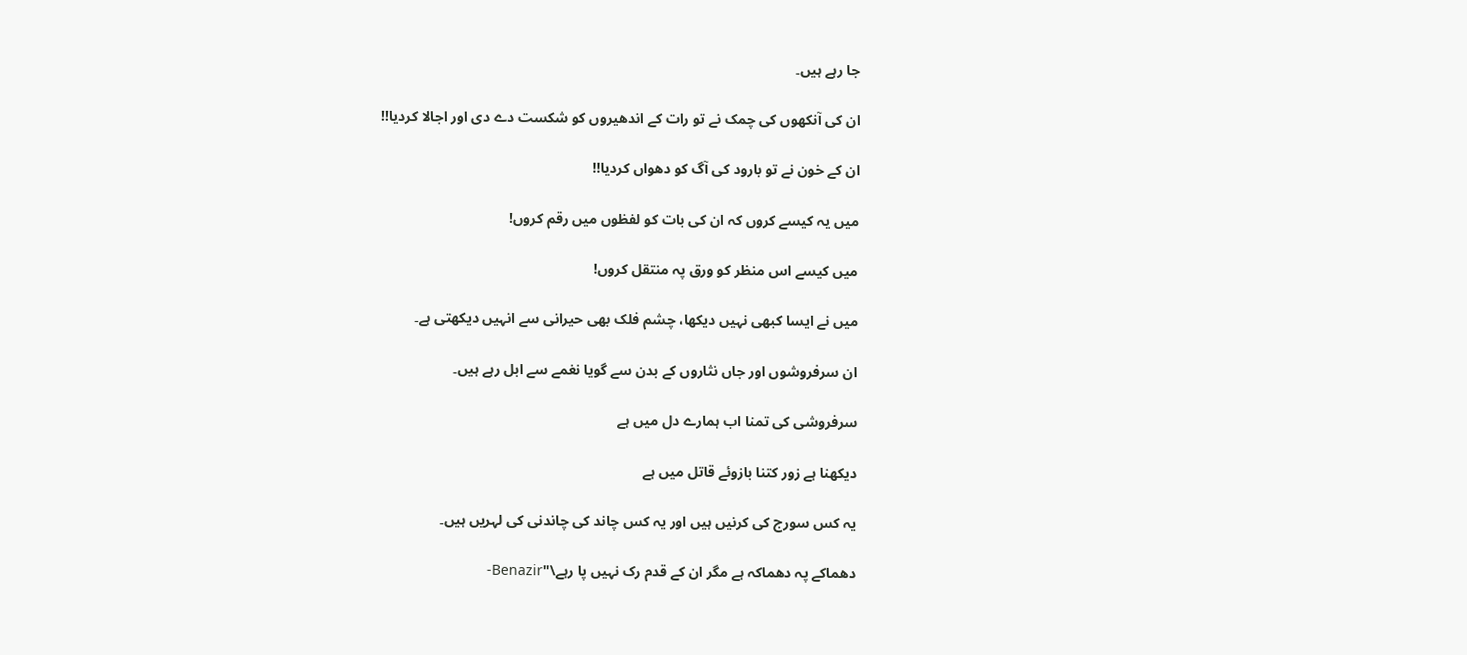جا رہے ہیں۔

ان کی آنکھوں کی چمک نے تو رات کے اندھیروں کو شکست دے دی اور اجالا کردیا!!

ان کے خون نے تو بارود کی آگ کو دھواں کردیا!!

میں یہ کیسے کروں کہ ان کی بات کو لفظوں میں رقم کروں!

میں کیسے اس منظر کو ورق پہ منتقل کروں!

میں نے ایسا کبھی نہیں دیکھا، چشم فلک بھی حیرانی سے انہیں دیکھتی ہے۔

ان سرفروشوں اور جاں نثاروں کے بدن سے گویا نغمے سے ابل رہے ہیں۔

سرفروشی کی تمنا اب ہمارے دل میں ہے

دیکھنا ہے زور کتنا بازوئے قاتل میں ہے

یہ کس سورج کی کرنیں ہیں اور یہ کس چاند کی چاندنی کی لہریں ہیں۔

دھماکے پہ دھماکہ ہے مگر ان کے قدم رک نہیں پا رہے\"Benazir-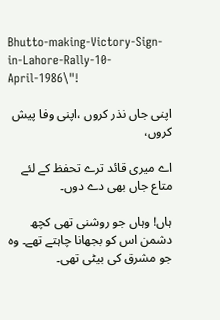Bhutto-making-Victory-Sign-in-Lahore-Rally-10-April-1986\"!

اپنی جاں نذر کروں ،اپنی وفا پیش کروں،

اے میری قائد ترے تحفظ کے لئے  متاع جاں بھی دے دوں۔

ہاں! وہاں جو روشنی تھی کچھ دشمن اس کو بجھانا چاہتے تھے۔ وہ جو مشرق کی بیٹی تھی۔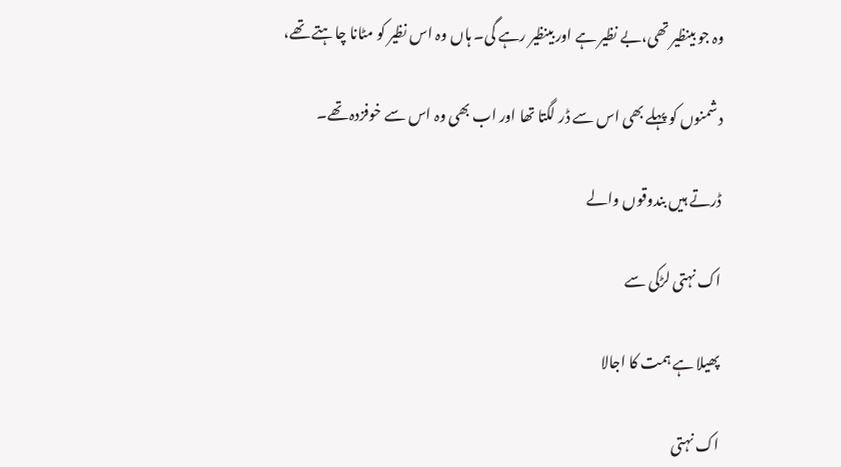وہ جو بینظیر تھی،بے نظیر ہے اور بینظیر رہے گی۔ ہاں وہ اس نظیر کو مٹانا چاہتے تھے،

دشمنوں کو پہلے بھی اس سے ڈر لگتا تھا اور اب بھی وہ اس سے خوفزدہ تھے۔

ڈرتے ہیں بندوقوں والے

اک نہتی لڑکی سے

پھیلا ہے ہمت کا اجالا

اک نہتی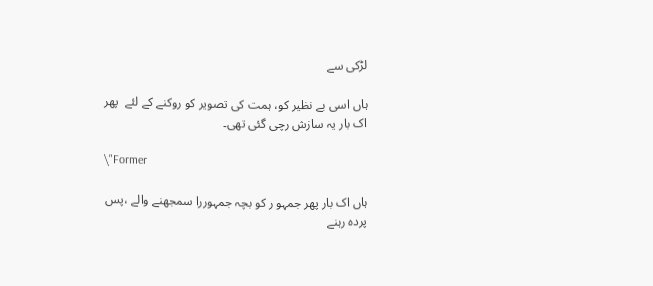لڑکی سے

ہاں اسی بے نظیر کو، ہمت کی تصویر کو روکنے کے لئے  پھر اک بار یہ سازش رچی گئی تھی۔

\"Former

ہاں اک بار پھر جمہو ر کو بچہ جمہوررا سمجھنے والے ،پس پردہ رہنے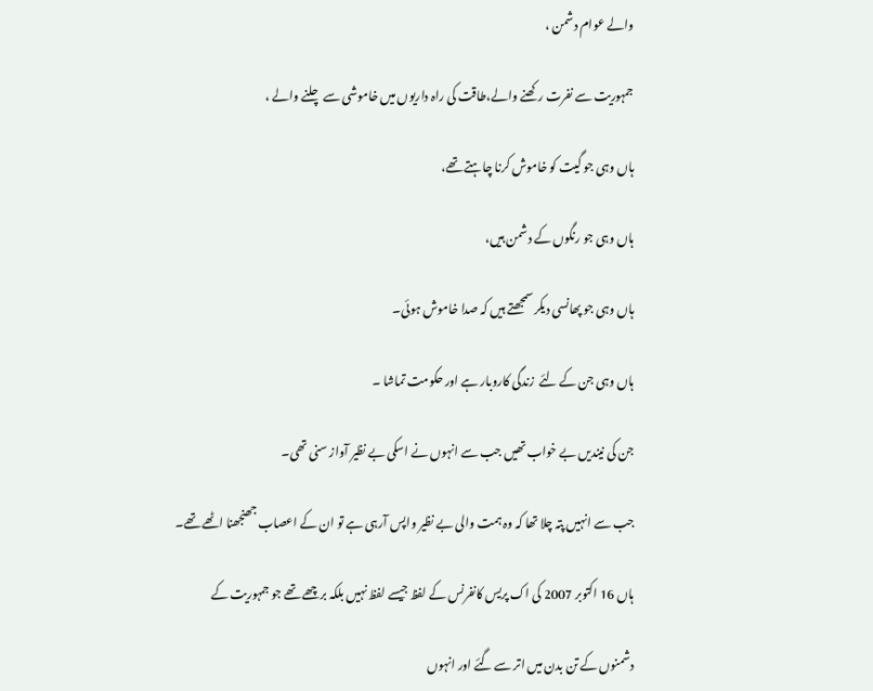والے عوام دشمن ،

جمہوریت سے نفرت رکھنے والے،طاقت کی راہ داریوں میں خاموشی سے چلنے والے ،

ہاں وہی جو گیت کو خاموش کرنا چاہتے تھے،

ہاں وہی جو رنگوں کے دشمن ہیں،

ہاں وہی جو پھانسی دیکر سمجھتے ہیں کہ صدا خاموش ہوئی۔

ہاں وہی جن کے لئے  زندگی کاروبار ہے اور حکومت تماشا ۔

جن کی نیندیں بے خواب تھیں جب سے انہوں نے اسکی بے نظیر آواز سنی تھی۔

جب سے انہیں پتہ چلا تھا کہ وہ ہمت والی بے نظیر واپس آرہی ہے تو ان کے اعصاب جھنجھنا اٹھے تھے۔

ہاں 16 اکتوبر 2007 کی اک پریس کانفرنس کے لفظ جیسے لفظ نہیں بلکہ برچھے تھے جو جمہوریت کے

دشمنوں کے تن بدن میں اتر سے گئے اور انہوں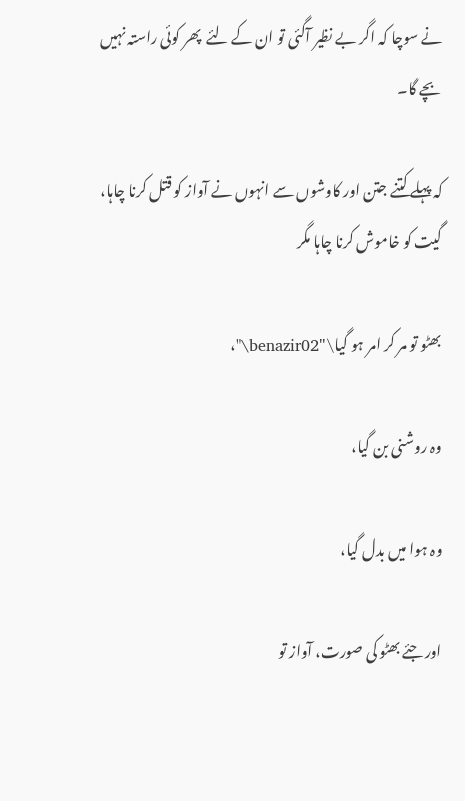نے سوچا کہ اگر بے نظیر آگئی تو ان کے لئے  پھر کوئی راستہ نہیں بچے گا۔

کہ پہلے کتنے جتن اور کاوشوں سے انہوں نے آواز کو قتل کرنا چاہا، گیت کو خاموش کرنا چاہا مگر

بھٹو تو مر کر امر ہو گیا\"benazir02\"،

وہ روشنی بن گیا،

وہ ہوا میں بدل گیا،

اور جئے بھٹو کی صورت، آواز تو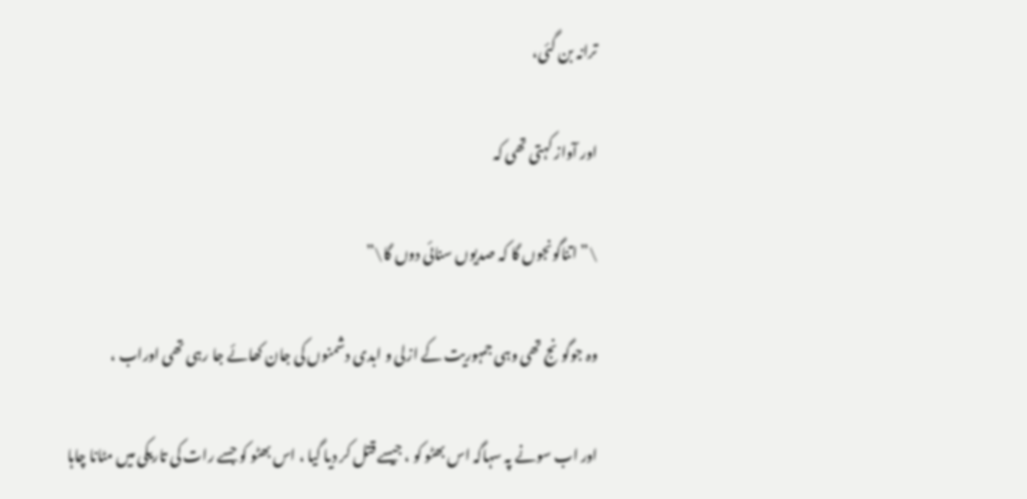ترانہ بن گئی،

اور آواز کہتی تھی کہ

\” اتناگونجوں گا کہ صدیوں سنائی دوں گا\”

وہ جوگونج تھی وہی جمہوریت کے ازلی و ابدی دشمنوں کی جان کھائے جا رہی تھی اوراب ،

اور اب سونے پہ سہاگہ اس بھٹو کو ، جیسے قتل کر دیا گیا ، اس بھٹو کو جسے رات کی تاریکی میں مٹانا چاہا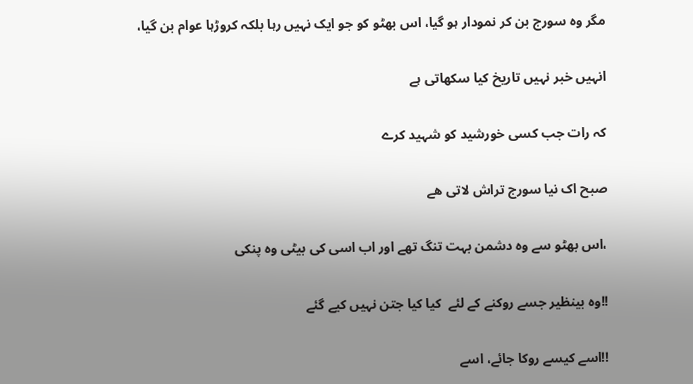مگر وہ سورج بن کر نمودار ہو گیا، اس بھٹو کو جو ایک نہیں رہا بلکہ کروڑہا عوام بن گیا،

انہیں خبر نہیں تاریخ کیا سکھاتی ہے

کہ رات جب کسی خورشید کو شہید کرے

صبح اک نیا سورج تراش لاتی ھے

،اس بھٹو سے وہ دشمن بہت تنگ تھے اور اب اسی کی بیٹی وہ پنکی

!!وہ بینظیر جسے روکنے کے لئے  کیا کیا جتن نہیں کیے گئے

!!اسے کیسے روکا جائے، اسے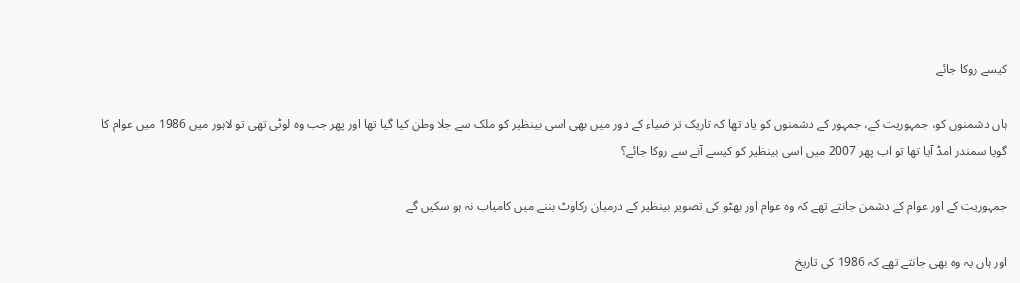کیسے روکا جائے

ہاں دشمنوں کو، جمہوریت کے، جمہور کے دشمنوں کو یاد تھا کہ تاریک تر ضیاء کے دور میں بھی اسی بینظیر کو ملک سے جلا وطن کیا گیا تھا اور پھر جب وہ لوٹی تھی تو لاہور میں 1986 میں عوام کا گویا سمندر امڈ آیا تھا تو اب پھر 2007 میں اسی بینظیر کو کیسے آنے سے روکا جائے؟

جمہوریت کے اور عوام کے دشمن جانتے تھے کہ وہ عوام اور بھٹو کی تصویر بینظیر کے درمیان رکاوٹ بننے میں کامیاب نہ ہو سکیں گے

اور ہاں یہ وہ بھی جانتے تھے کہ 1986 کی تاریخ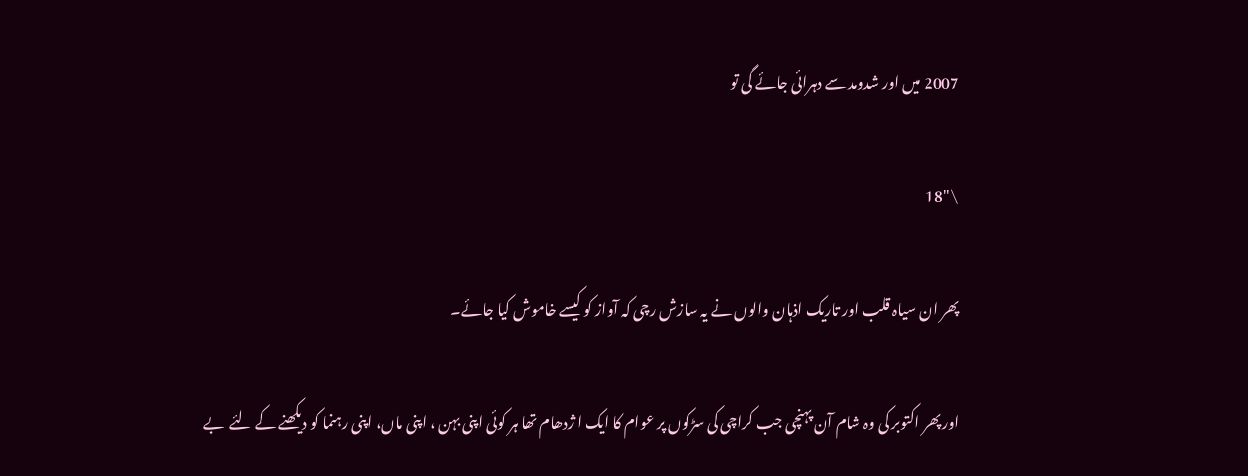2007 میں اور شدومد سے دہرائی جائے گی تو

\"18

پھر ان سیاہ قلب اور تاریک اذہان والوں نے یہ سازش رچی کہ آواز کو کیسے خاموش کیا جائے۔

اور پھر اکتوبر کی وہ شام آن پہنچی جب کراچی کی سڑکوں پر عوام کا ایک ا ژدھام تھا ہر کوئی اپنی بہن ، اپنی ماں، اپنی رہنما کو دیکھنے کے لئے  بے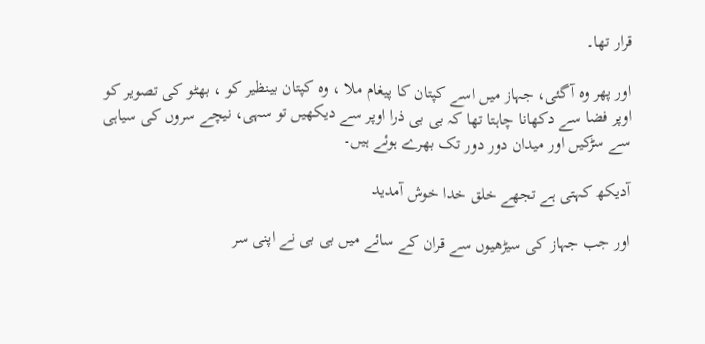قرار تھا۔

اور پھر وہ آگئی، جہاز میں اسے کپتان کا پیغام ملا ، وہ کپتان بینظیر کو ، بھٹو کی تصویر کو اوپر فضا سے دکھانا چاہتا تھا کہ بی بی ذرا اوپر سے دیکھیں تو سہی، نیچے سروں کی سیاہی سے سڑکیں اور میدان دور دور تک بھرے ہوئے ہیں۔

آدیکھ کہتی ہے تجھے خلق خدا خوش آمدید

اور جب جہاز کی سیڑھیوں سے قران کے سائے میں بی بی نے اپنی سر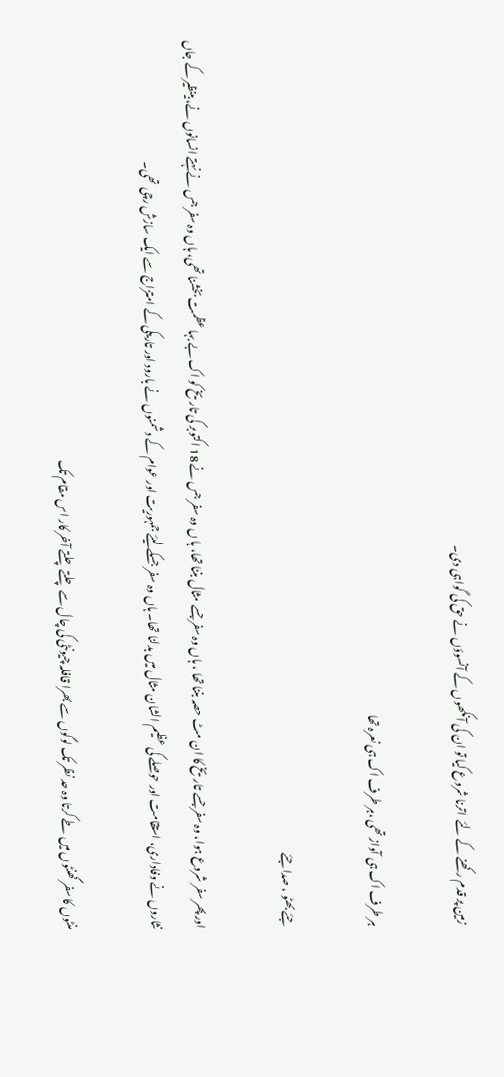زمین پر قدم رکھنے کے لئے  اترنا شروع کیا تو ان کی آنکھوں کے آنسوؤں نے حق کی گواہی دی۔

ہر طرف اک ہی آواز تھی ،ہر طرف اک ہی نعرہ تھا

جئے بھٹو ، صدا جئے

اور پھر سفر شروع ہوا، وہ سفر جسے تاریخ کا ان مٹ حصہ بننا تھا ، ہاں وہ سفر جسے مثال بننا تھا، ہا ں وہ سفر جس نے 18 اکتوبر کی تاریخ کو اک بے بہا عظمت بخشنا تھی، ہاں وہ سفر جس نے نہتے انسانوں نے، بینظیر کے جاں نثاروں نے وفاداری، استقامت اور حوصلے کی عظیم الشان مثال میں بدلنا تھا۔ ہاں وہ سفر جسکے لیئے جمہوریت اور عوام کے دشمنوں نے بارود اور تاریکی کے امتزاج سے ایک سازش رچی تھی۔

منٹوں کا سفر گھنٹوں میں طے کرتا وہ حد نظر تک لوگوں سے بھرا قافلہ چیونٹی کی چال سے چلتے چلتے آخر کار اس مقام تک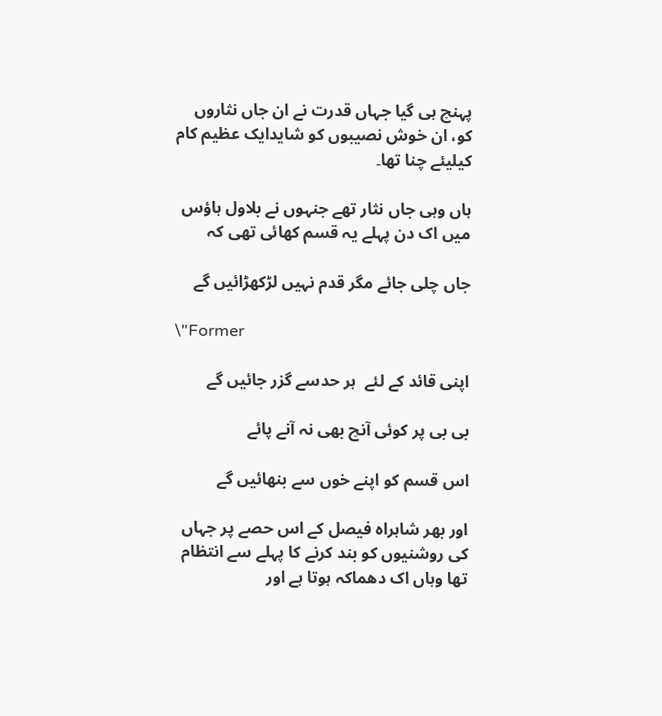پہنچ ہی گیا جہاں قدرت نے ان جاں نثاروں کو، ان خوش نصیبوں کو شایدایک عظیم کام کیلیئے چنا تھا۔

ہاں وہی جاں نثار تھے جنہوں نے بلاول ہاؤس میں اک دن پہلے یہ قسم کھائی تھی کہ

جاں چلی جائے مگر قدم نہیں لڑکھڑائیں گے

\"Former

اپنی قائد کے لئے  ہر حدسے گزر جائیں گے

بی بی پر کوئی آنچ بھی نہ آنے پائے

اس قسم کو اپنے خوں سے بنھائیں گے

اور بھر شاہراہ فیصل کے اس حصے پر جہاں کی روشنیوں کو بند کرنے کا پہلے سے انتظام تھا وہاں اک دھماکہ ہوتا ہے اور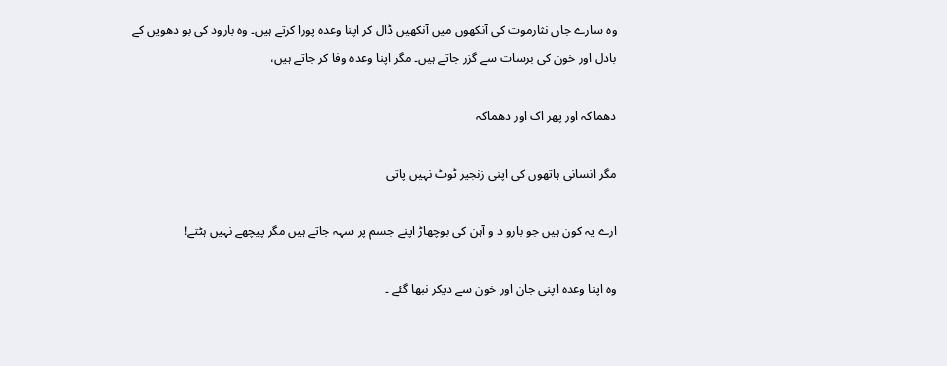وہ سارے جاں نثارموت کی آنکھوں میں آنکھیں ڈال کر اپنا وعدہ پورا کرتے ہیں۔ وہ بارود کی بو دھویں کے بادل اور خون کی برسات سے گزر جاتے ہیں۔ مگر اپنا وعدہ وفا کر جاتے ہیں،

دھماکہ اور پھر اک اور دھماکہ

مگر انسانی ہاتھوں کی اپنی زنجیر ٹوٹ نہیں پاتی

ارے یہ کون ہیں جو بارو د و آہن کی بوچھاڑ اپنے جسم پر سہہ جاتے ہیں مگر پیچھے نہیں ہٹتے!

وہ اپنا وعدہ اپنی جان اور خون سے دیکر نبھا گئے ۔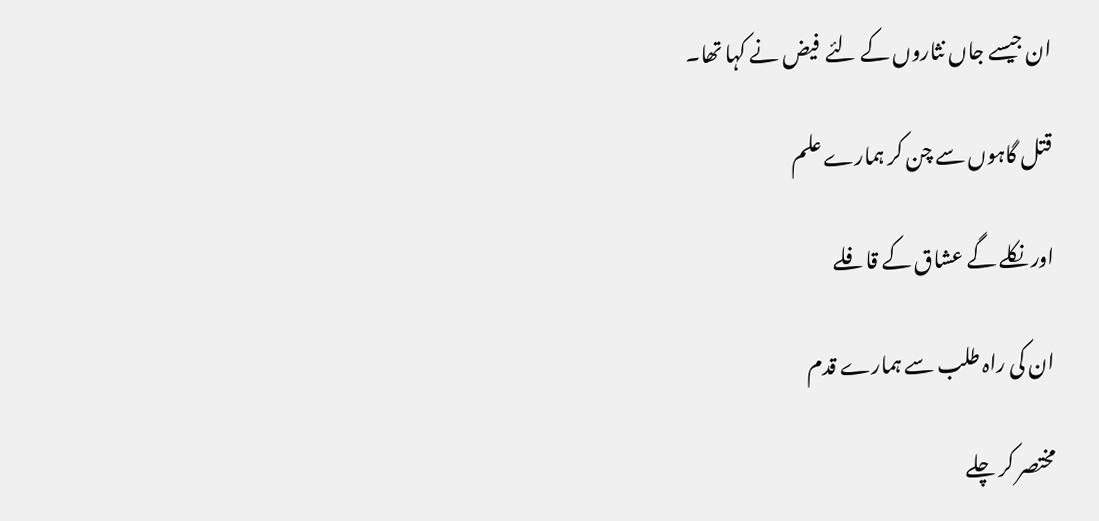ان جیسے جاں نثاروں کے لئے  فیض نے کہا تھا۔

قتل گاہوں سے چن کر ہمارے علم

اور نکلے گے عشاق کے قافلے

ان کی راہ طلب سے ہمارے قدم

مختصر کر چلے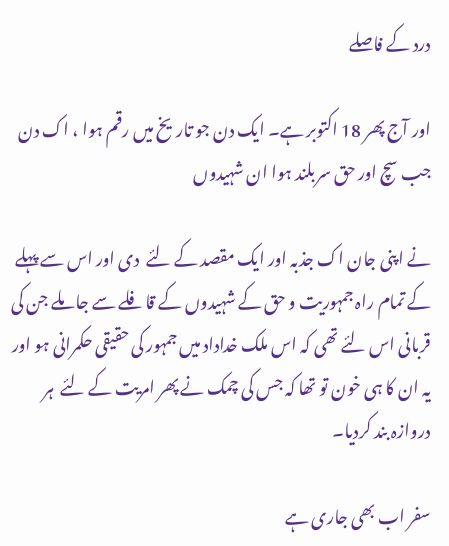درد کے فاصلے

اور آج پھر 18 اکتوبر ہے۔ ایک دن جو تاریخ میں رقم ہوا ، اک دن جب سچ اور حق سربلند ہوا ان شہیدوں

نے اپنی جان اک جذبہ اور ایک مقصد کے لئے  دی اور اس سے پہلے کے تمام راہ جمہوریت و حق کے شہیدوں کے قافلے سے جا ملے جن کی قربانی اس لئے تھی کہ اس ملک خداداد میں جمہور کی حقیقی حکمرانی ہو اور یہ ان کا ہی خون تو تھا کہ جس کی چمک نے پھر امریت کے لئے  ہر دروازہ بند کردیا۔

سفر اب بھی جاری ہے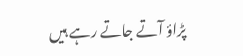پڑاؤ آتے جاتے رہے ہیں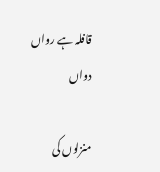قافلہ ہے رواں دواں

منزلوں کی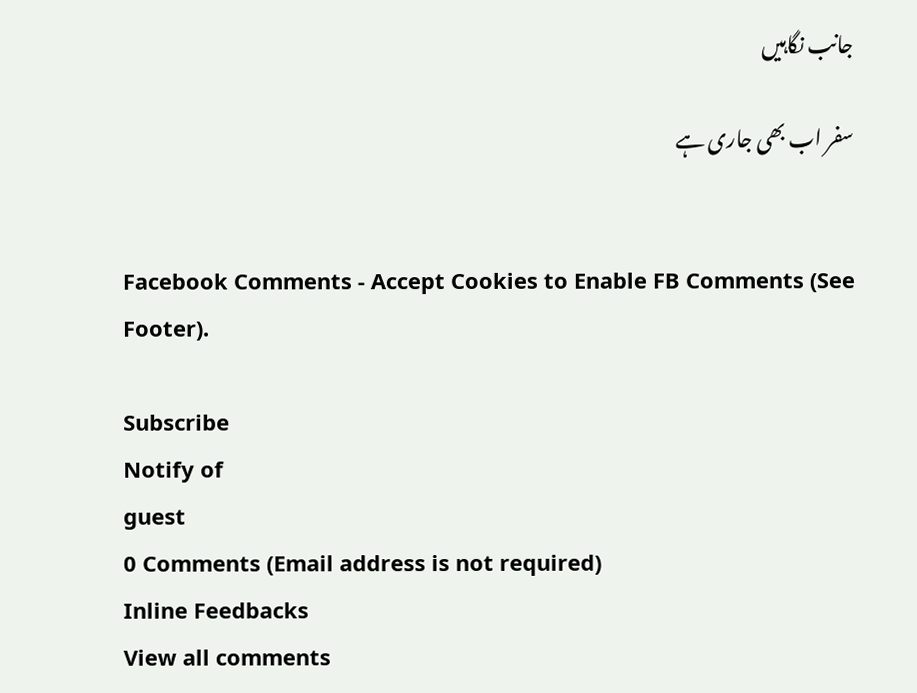جانب نگاہیں

سفر اب بھی جاری ہے


Facebook Comments - Accept Cookies to Enable FB Comments (See Footer).

Subscribe
Notify of
guest
0 Comments (Email address is not required)
Inline Feedbacks
View all comments